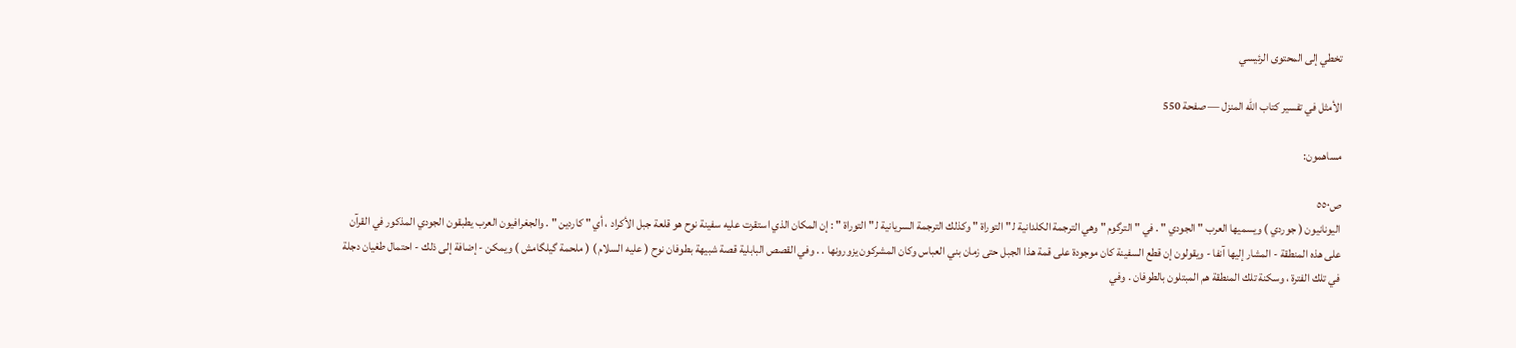تخطي إلى المحتوى الرئيسي

الأمثل في تفسير كتاب الله المنزل — صفحة 550

مساهمون:

ص٥٥٠
اليونانيون ( جوردي ) ويسميها العرب " الجودي " . في " الترگوم " وهي الترجمة الكلدانية ل‍ " التوراة " وكذلك الترجمة السريانية ل‍ " التوراة " : إن المكان الذي استقرت عليه سفينة نوح هو قلعة جبل الأكراد ، أي " كاردين " . والجغرافيون العرب يطبقون الجودي المذكور في القرآن على هذه المنطقة - المشار إليها آنفا - ويقولون إن قطع السفينة كان موجودة على قمة هذا الجبل حتى زمان بني العباس وكان المشركون يزورونها . . وفي القصص البابلية قصة شبيهة بطوفان نوح ( عليه السلام ) ( ملحمة گيلگامش ) ويمكن - إضافة إلى ذلك - احتمال طغيان دجلة في تلك الفترة ، وسكنة تلك المنطقة هم المبتلون بالطوفان . وفي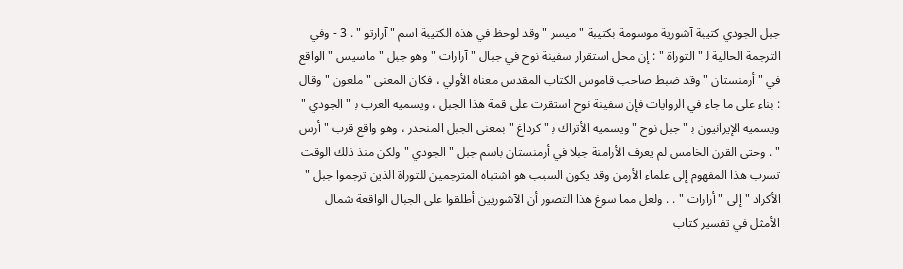جبل الجودي كتيبة آشورية موسومة بكتيبة " ميسر " وقد لوحظ في هذه الكتيبة اسم " آرارتو " . 3 - وفي الترجمة الحالية ل‍ " التوراة " : إن محل استقرار سفينة نوح في جبال " آرارات " وهو جبل " ماسيس " الواقع في " أرمنستان " وقد ضبط صاحب قاموس الكتاب المقدس معناه الأولي ، فكان المعنى " ملعون " وقال : بناء على ما جاء في الروايات فإن سفينة نوح استقرت على قمة هذا الجبل ، ويسميه العرب ب‍ " الجودي " ويسميه الإيرانيون ب‍ " جبل نوح " ويسميه الأتراك ب‍ " كرداغ " بمعنى الجبل المنحدر ، وهو واقع قرب " أرس " . وحتى القرن الخامس لم يعرف الأرامنة جبلا في أرمنستان باسم جبل " الجودي " ولكن منذ ذلك الوقت تسرب هذا المفهوم إلى علماء الأرمن وقد يكون السبب هو اشتباه المترجمين للتوراة الذين ترجموا جبل " الأكراد " إلى " أرارات " . . ولعل مما سوغ هذا التصور أن الآشوريين أطلقوا على الجبال الواقعة شمال
الأمثل في تفسير كتاب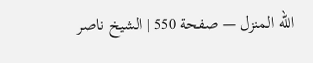الله المنزل — صفحة 550 | الشيخ ناصر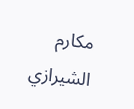مكارم الشيرازي